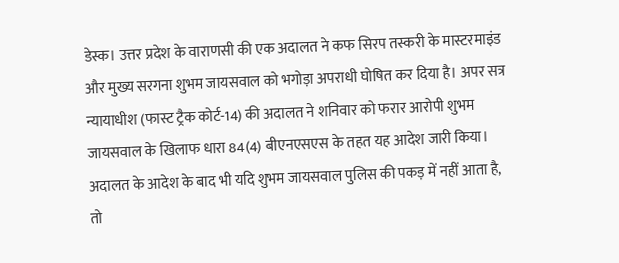डेस्क। उत्तर प्रदेश के वाराणसी की एक अदालत ने कफ सिरप तस्करी के मास्टरमाइंड और मुख्य सरगना शुभम जायसवाल को भगोड़ा अपराधी घोषित कर दिया है। अपर सत्र न्यायाधीश (फास्ट ट्रैक कोर्ट-14) की अदालत ने शनिवार को फरार आरोपी शुभम जायसवाल के खिलाफ धारा 84(4) बीएनएसएस के तहत यह आदेश जारी किया। अदालत के आदेश के बाद भी यदि शुभम जायसवाल पुलिस की पकड़ में नहीं आता है, तो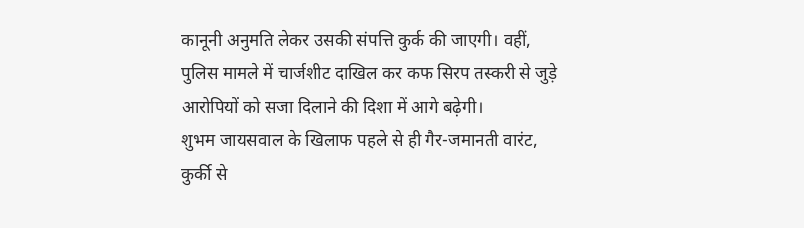कानूनी अनुमति लेकर उसकी संपत्ति कुर्क की जाएगी। वहीं, पुलिस मामले में चार्जशीट दाखिल कर कफ सिरप तस्करी से जुड़े आरोपियों को सजा दिलाने की दिशा में आगे बढ़ेगी।
शुभम जायसवाल के खिलाफ पहले से ही गैर-जमानती वारंट, कुर्की से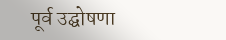पूर्व उद्घोषणा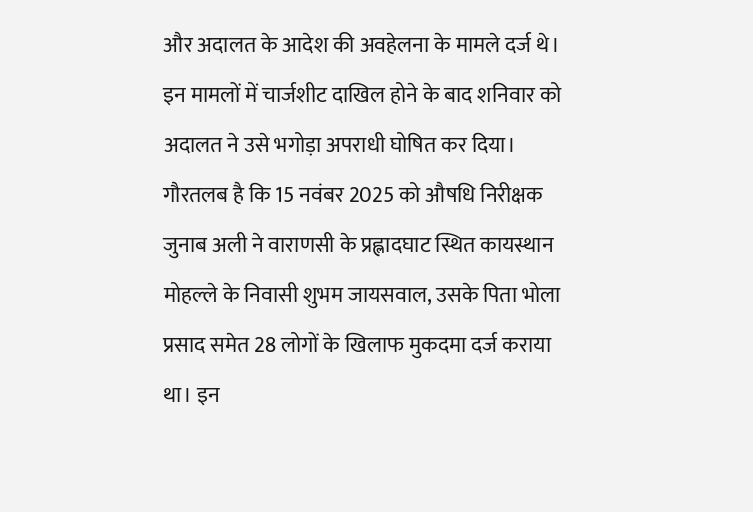और अदालत के आदेश की अवहेलना के मामले दर्ज थे। इन मामलों में चार्जशीट दाखिल होने के बाद शनिवार को अदालत ने उसे भगोड़ा अपराधी घोषित कर दिया। गौरतलब है कि 15 नवंबर 2025 को औषधि निरीक्षक जुनाब अली ने वाराणसी के प्रह्लादघाट स्थित कायस्थान मोहल्ले के निवासी शुभम जायसवाल, उसके पिता भोला प्रसाद समेत 28 लोगों के खिलाफ मुकदमा दर्ज कराया था। इन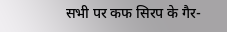सभी पर कफ सिरप के गैर-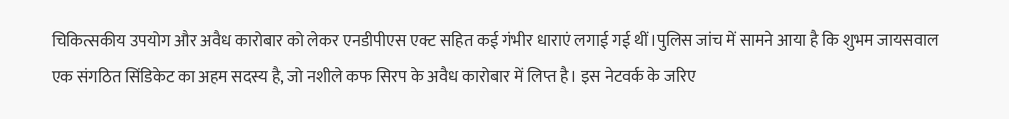चिकित्सकीय उपयोग और अवैध कारोबार को लेकर एनडीपीएस एक्ट सहित कई गंभीर धाराएं लगाई गई थीं।पुलिस जांच में सामने आया है कि शुभम जायसवाल एक संगठित सिंडिकेट का अहम सदस्य है, जो नशीले कफ सिरप के अवैध कारोबार में लिप्त है। इस नेटवर्क के जरिए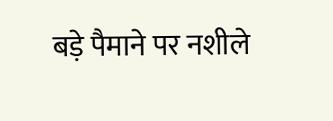बड़े पैमाने पर नशीले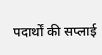पदार्थों की सप्लाई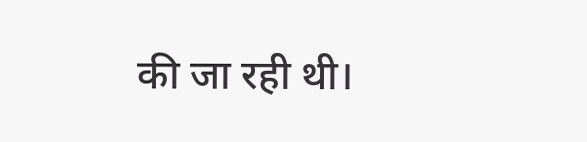की जा रही थी।